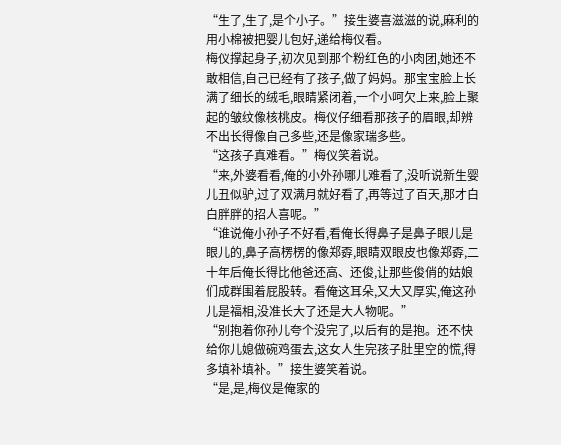“生了,生了,是个小子。”接生婆喜滋滋的说,麻利的用小棉被把婴儿包好,递给梅仪看。
梅仪撑起身子,初次见到那个粉红色的小肉团,她还不敢相信,自己已经有了孩子,做了妈妈。那宝宝脸上长满了细长的绒毛,眼睛紧闭着,一个小呵欠上来,脸上聚起的皱纹像核桃皮。梅仪仔细看那孩子的眉眼,却辨不出长得像自己多些,还是像家瑞多些。
“这孩子真难看。”梅仪笑着说。
“来,外婆看看,俺的小外孙哪儿难看了,没听说新生婴儿丑似驴,过了双满月就好看了,再等过了百天,那才白白胖胖的招人喜呢。”
“谁说俺小孙子不好看,看俺长得鼻子是鼻子眼儿是眼儿的,鼻子高楞楞的像郑孬,眼睛双眼皮也像郑孬,二十年后俺长得比他爸还高、还俊,让那些俊俏的姑娘们成群围着屁股转。看俺这耳朵,又大又厚实,俺这孙儿是福相,没准长大了还是大人物呢。”
“别抱着你孙儿夸个没完了,以后有的是抱。还不快给你儿媳做碗鸡蛋去,这女人生完孩子肚里空的慌,得多填补填补。”接生婆笑着说。
“是,是,梅仪是俺家的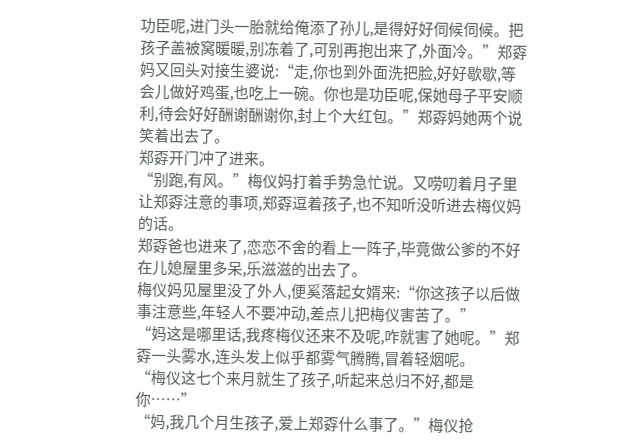功臣呢,进门头一胎就给俺添了孙儿,是得好好伺候伺候。把孩子盖被窝暖暖,别冻着了,可别再抱出来了,外面冷。”郑孬妈又回头对接生婆说:“走,你也到外面洗把脸,好好歇歇,等会儿做好鸡蛋,也吃上一碗。你也是功臣呢,保她母子平安顺利,待会好好酬谢酬谢你,封上个大红包。”郑孬妈她两个说笑着出去了。
郑孬开门冲了进来。
“别跑,有风。”梅仪妈打着手势急忙说。又唠叨着月子里让郑孬注意的事项,郑孬逗着孩子,也不知听没听进去梅仪妈的话。
郑孬爸也进来了,恋恋不舍的看上一阵子,毕竟做公爹的不好在儿媳屋里多呆,乐滋滋的出去了。
梅仪妈见屋里没了外人,便奚落起女婿来:“你这孩子以后做事注意些,年轻人不要冲动,差点儿把梅仪害苦了。”
“妈这是哪里话,我疼梅仪还来不及呢,咋就害了她呢。”郑孬一头雾水,连头发上似乎都雾气腾腾,冒着轻烟呢。
“梅仪这七个来月就生了孩子,听起来总归不好,都是你……”
“妈,我几个月生孩子,爱上郑孬什么事了。”梅仪抢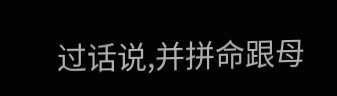过话说,并拼命跟母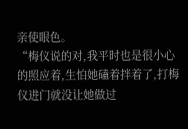亲使眼色。
“梅仪说的对,我平时也是很小心的照应着,生怕她磕着拌着了,打梅仪进门就没让她做过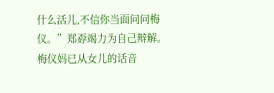什么活儿,不信你当面问问梅仪。”郑孬竭力为自己辩解。
梅仪妈已从女儿的话音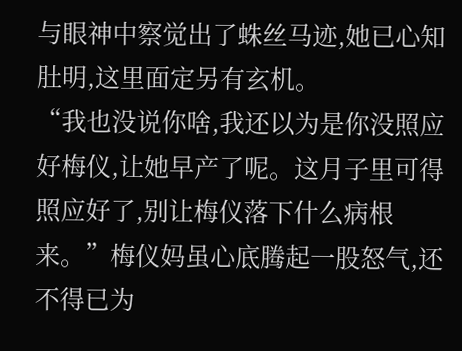与眼神中察觉出了蛛丝马迹,她已心知肚明,这里面定另有玄机。
“我也没说你啥,我还以为是你没照应好梅仪,让她早产了呢。这月子里可得照应好了,别让梅仪落下什么病根来。”梅仪妈虽心底腾起一股怒气,还不得已为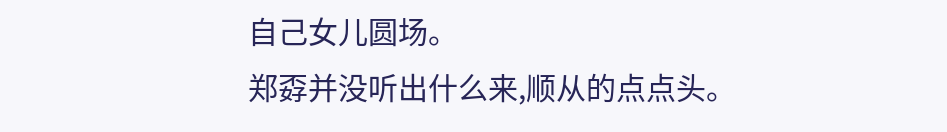自己女儿圆场。
郑孬并没听出什么来,顺从的点点头。